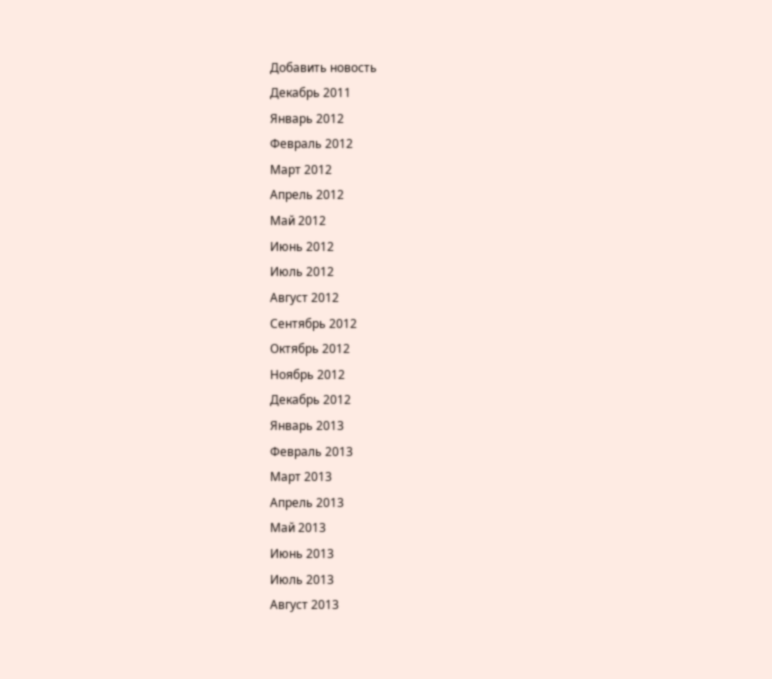Добавить новость
Декабрь 2011
Январь 2012
Февраль 2012
Март 2012
Апрель 2012
Май 2012
Июнь 2012
Июль 2012
Август 2012
Сентябрь 2012
Октябрь 2012
Ноябрь 2012
Декабрь 2012
Январь 2013
Февраль 2013
Март 2013
Апрель 2013
Май 2013
Июнь 2013
Июль 2013
Август 2013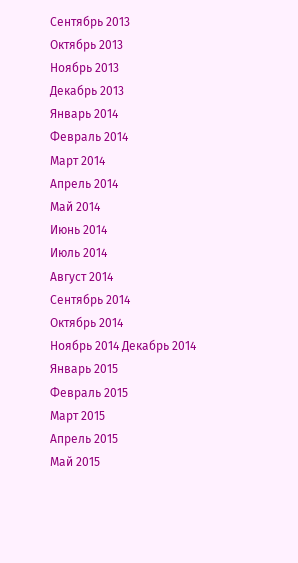Сентябрь 2013
Октябрь 2013
Ноябрь 2013
Декабрь 2013
Январь 2014
Февраль 2014
Март 2014
Апрель 2014
Май 2014
Июнь 2014
Июль 2014
Август 2014
Сентябрь 2014
Октябрь 2014
Ноябрь 2014 Декабрь 2014
Январь 2015
Февраль 2015
Март 2015
Апрель 2015
Май 2015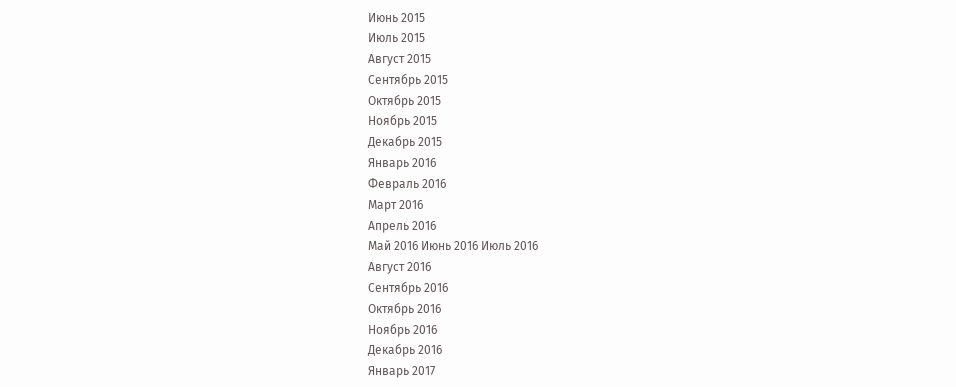Июнь 2015
Июль 2015
Август 2015
Сентябрь 2015
Октябрь 2015
Ноябрь 2015
Декабрь 2015
Январь 2016
Февраль 2016
Март 2016
Апрель 2016
Май 2016 Июнь 2016 Июль 2016
Август 2016
Сентябрь 2016
Октябрь 2016
Ноябрь 2016
Декабрь 2016
Январь 2017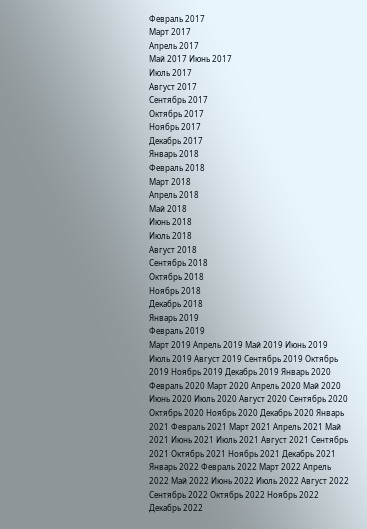Февраль 2017
Март 2017
Апрель 2017
Май 2017 Июнь 2017
Июль 2017
Август 2017
Сентябрь 2017
Октябрь 2017
Ноябрь 2017
Декабрь 2017
Январь 2018
Февраль 2018
Март 2018
Апрель 2018
Май 2018
Июнь 2018
Июль 2018
Август 2018
Сентябрь 2018
Октябрь 2018
Ноябрь 2018
Декабрь 2018
Январь 2019
Февраль 2019
Март 2019 Апрель 2019 Май 2019 Июнь 2019 Июль 2019 Август 2019 Сентябрь 2019 Октябрь 2019 Ноябрь 2019 Декабрь 2019 Январь 2020 Февраль 2020 Март 2020 Апрель 2020 Май 2020 Июнь 2020 Июль 2020 Август 2020 Сентябрь 2020 Октябрь 2020 Ноябрь 2020 Декабрь 2020 Январь 2021 Февраль 2021 Март 2021 Апрель 2021 Май 2021 Июнь 2021 Июль 2021 Август 2021 Сентябрь 2021 Октябрь 2021 Ноябрь 2021 Декабрь 2021 Январь 2022 Февраль 2022 Март 2022 Апрель 2022 Май 2022 Июнь 2022 Июль 2022 Август 2022 Сентябрь 2022 Октябрь 2022 Ноябрь 2022 Декабрь 2022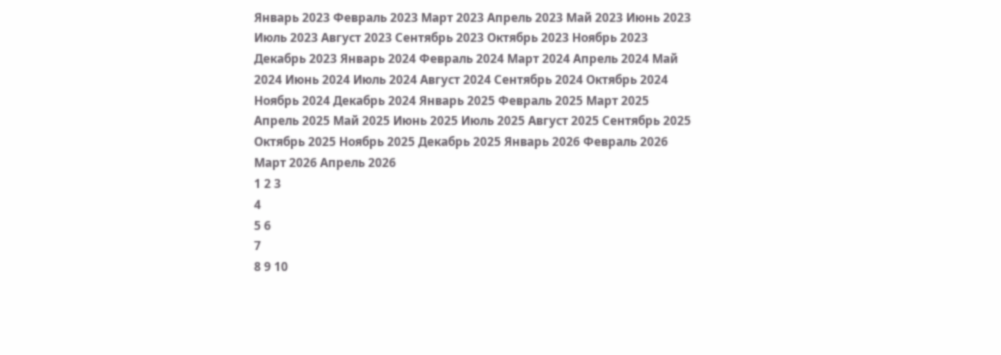Январь 2023 Февраль 2023 Март 2023 Апрель 2023 Май 2023 Июнь 2023 Июль 2023 Август 2023 Сентябрь 2023 Октябрь 2023 Ноябрь 2023 Декабрь 2023 Январь 2024 Февраль 2024 Март 2024 Апрель 2024 Май 2024 Июнь 2024 Июль 2024 Август 2024 Сентябрь 2024 Октябрь 2024 Ноябрь 2024 Декабрь 2024 Январь 2025 Февраль 2025 Март 2025 Апрель 2025 Май 2025 Июнь 2025 Июль 2025 Август 2025 Сентябрь 2025 Октябрь 2025 Ноябрь 2025 Декабрь 2025 Январь 2026 Февраль 2026 Март 2026 Апрель 2026
1 2 3
4
5 6
7
8 9 10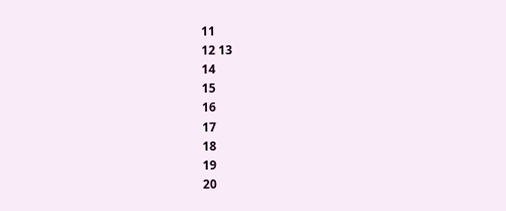11
12 13
14
15
16
17
18
19
20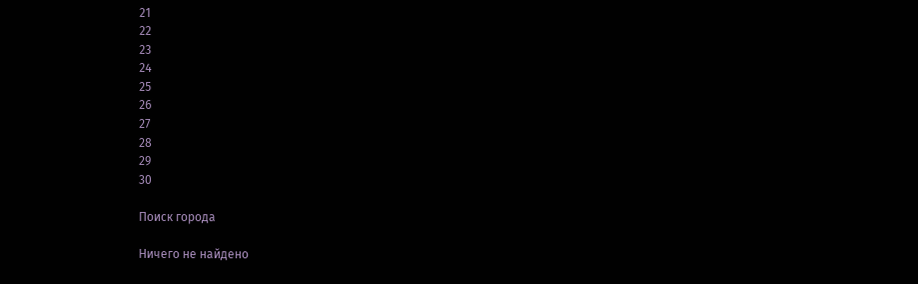21
22
23
24
25
26
27
28
29
30

Поиск города

Ничего не найдено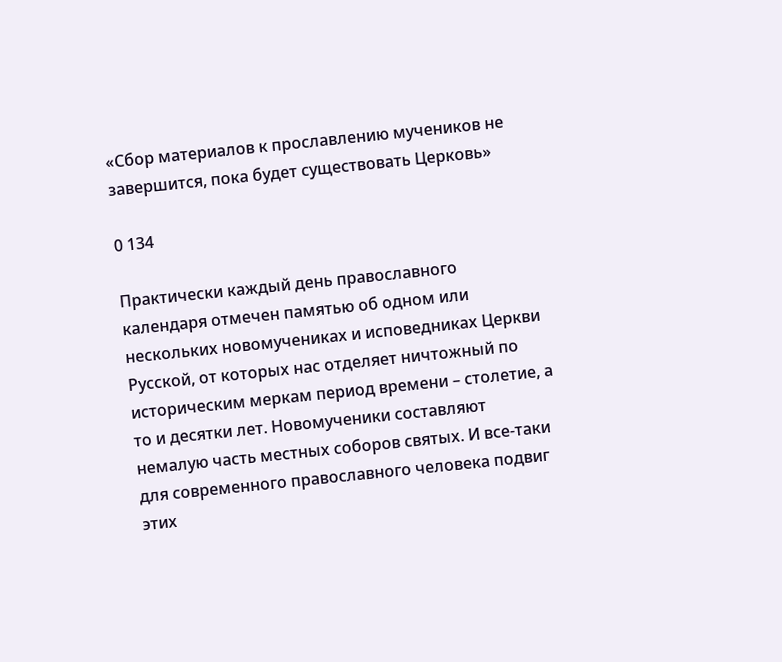«Сбор материалов к прославлению мучеников не завершится, пока будет существовать Церковь»

0 134

Практически каждый день православного календаря отмечен памятью об одном или нескольких новомучениках и исповедниках Церкви Русской, от которых нас отделяет ничтожный по историческим меркам период времени – столетие, а то и десятки лет. Новомученики составляют немалую часть местных соборов святых. И все-таки для современного православного человека подвиг этих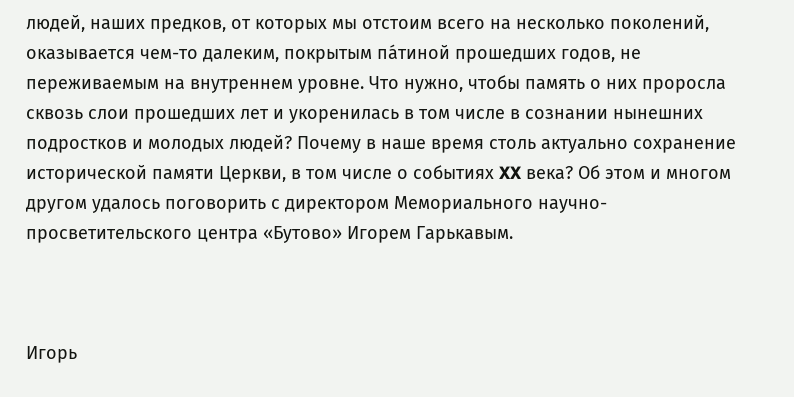людей, наших предков, от которых мы отстоим всего на несколько поколений, оказывается чем-то далеким, покрытым па́тиной прошедших годов, не переживаемым на внутреннем уровне. Что нужно, чтобы память о них проросла сквозь слои прошедших лет и укоренилась в том числе в сознании нынешних подростков и молодых людей? Почему в наше время столь актуально сохранение исторической памяти Церкви, в том числе о событиях XX века? Об этом и многом другом удалось поговорить с директором Мемориального научно-просветительского центра «Бутово» Игорем Гарькавым.



Игорь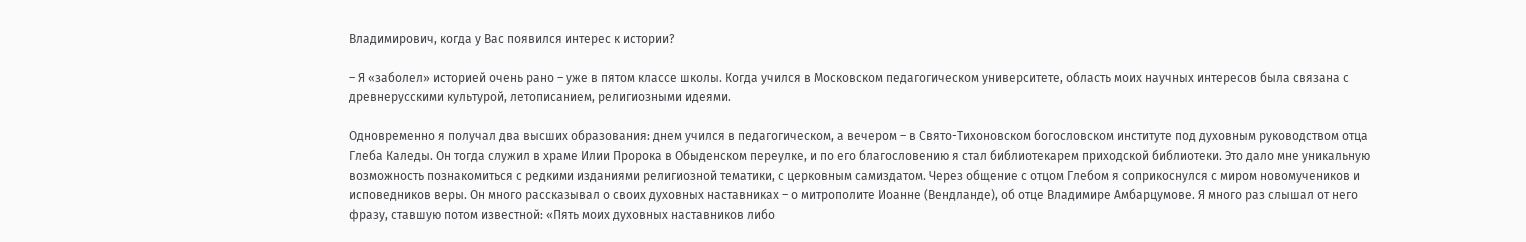Владимирович, когда у Вас появился интерес к истории?

– Я «заболел» историей очень рано – уже в пятом классе школы. Когда учился в Московском педагогическом университете, область моих научных интересов была связана с древнерусскими культурой, летописанием, религиозными идеями.

Одновременно я получал два высших образования: днем учился в педагогическом, а вечером – в Свято-Тихоновском богословском институте под духовным руководством отца Глеба Каледы. Он тогда служил в храме Илии Пророка в Обыденском переулке, и по его благословению я стал библиотекарем приходской библиотеки. Это дало мне уникальную возможность познакомиться с редкими изданиями религиозной тематики, с церковным самиздатом. Через общение с отцом Глебом я соприкоснулся с миром новомучеников и исповедников веры. Он много рассказывал о своих духовных наставниках – о митрополите Иоанне (Вендланде), об отце Владимире Амбарцумове. Я много раз слышал от него фразу, ставшую потом известной: «Пять моих духовных наставников либо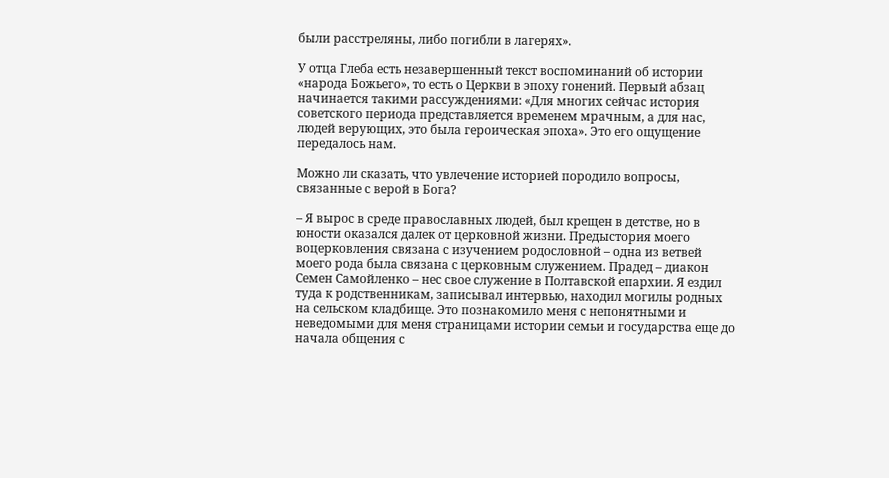были расстреляны, либо погибли в лагерях».

У отца Глеба есть незавершенный текст воспоминаний об истории «народа Божьего», то есть о Церкви в эпоху гонений. Первый абзац начинается такими рассуждениями: «Для многих сейчас история советского периода представляется временем мрачным, а для нас, людей верующих, это была героическая эпоха». Это его ощущение передалось нам.

Можно ли сказать, что увлечение историей породило вопросы, связанные с верой в Бога?

– Я вырос в среде православных людей, был крещен в детстве, но в юности оказался далек от церковной жизни. Предыстория моего воцерковления связана с изучением родословной – одна из ветвей моего рода была связана с церковным служением. Прадед – диакон Семен Самойленко – нес свое служение в Полтавской епархии. Я ездил туда к родственникам, записывал интервью, находил могилы родных на сельском кладбище. Это познакомило меня с непонятными и неведомыми для меня страницами истории семьи и государства еще до начала общения с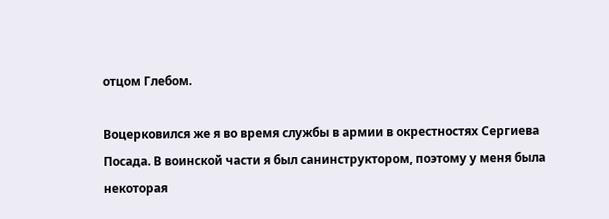отцом Глебом.

Воцерковился же я во время службы в армии в окрестностях Сергиева Посада. В воинской части я был санинструктором, поэтому у меня была некоторая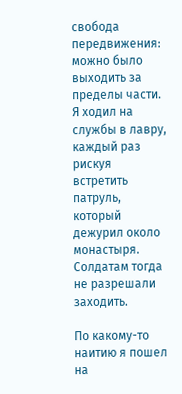свобода передвижения: можно было выходить за пределы части. Я ходил на службы в лавру, каждый раз рискуя встретить патруль, который дежурил около монастыря. Солдатам тогда не разрешали заходить.

По какому-то наитию я пошел на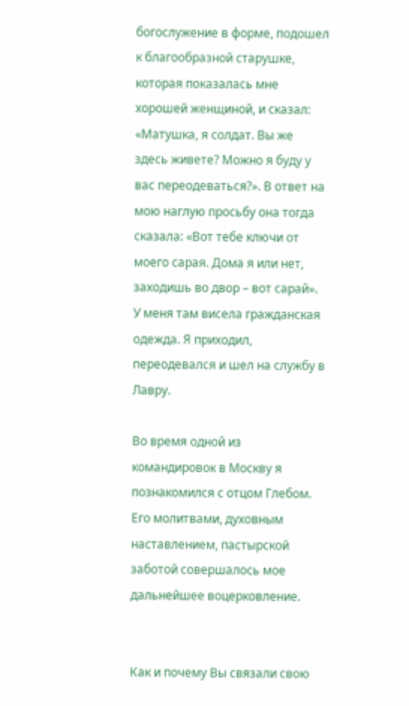богослужение в форме, подошел к благообразной старушке, которая показалась мне хорошей женщиной, и сказал: «Матушка, я солдат. Вы же здесь живете? Можно я буду у вас переодеваться?». В ответ на мою наглую просьбу она тогда сказала: «Вот тебе ключи от моего сарая. Дома я или нет, заходишь во двор – вот сарай». У меня там висела гражданская одежда. Я приходил, переодевался и шел на службу в Лавру.

Во время одной из командировок в Москву я познакомился с отцом Глебом. Его молитвами, духовным наставлением, пастырской заботой совершалось мое дальнейшее воцерковление.


Как и почему Вы связали свою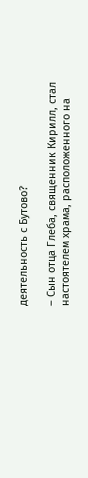деятельность с Бутово?

– Сын отца Глеба, священник Кирилл, стал настоятелем храма, расположенного на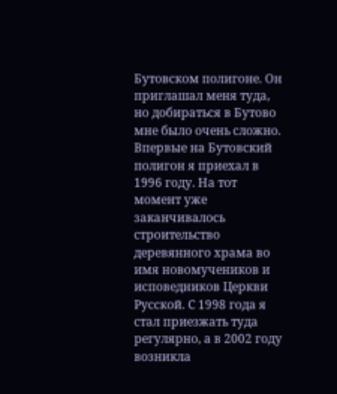Бутовском полигоне. Он приглашал меня туда, но добираться в Бутово мне было очень сложно. Впервые на Бутовский полигон я приехал в 1996 году. На тот момент уже заканчивалось строительство деревянного храма во имя новомучеников и исповедников Церкви Русской. С 1998 года я стал приезжать туда регулярно, а в 2002 году возникла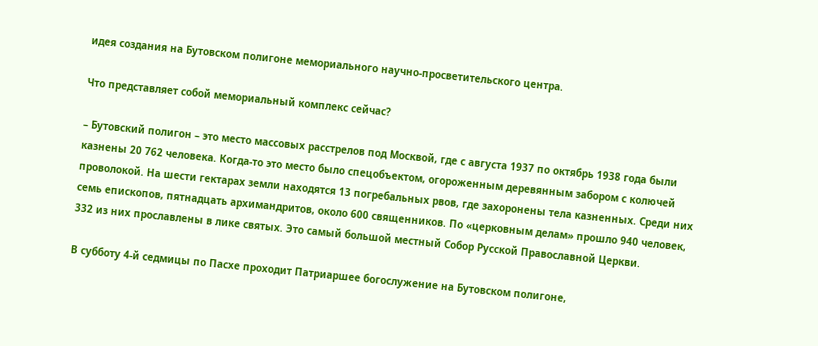идея создания на Бутовском полигоне мемориального научно-просветительского центра.

Что представляет собой мемориальный комплекс сейчас?

– Бутовский полигон – это место массовых расстрелов под Москвой, где с августа 1937 по октябрь 1938 года были казнены 20 762 человека. Когда-то это место было спецобъектом, огороженным деревянным забором с колючей проволокой. На шести гектарах земли находятся 13 погребальных рвов, где захоронены тела казненных. Среди них семь епископов, пятнадцать архимандритов, около 600 священников. По «церковным делам» прошло 940 человек, 332 из них прославлены в лике святых. Это самый большой местный Собор Русской Православной Церкви.

В субботу 4-й седмицы по Пасхе проходит Патриаршее богослужение на Бутовском полигоне,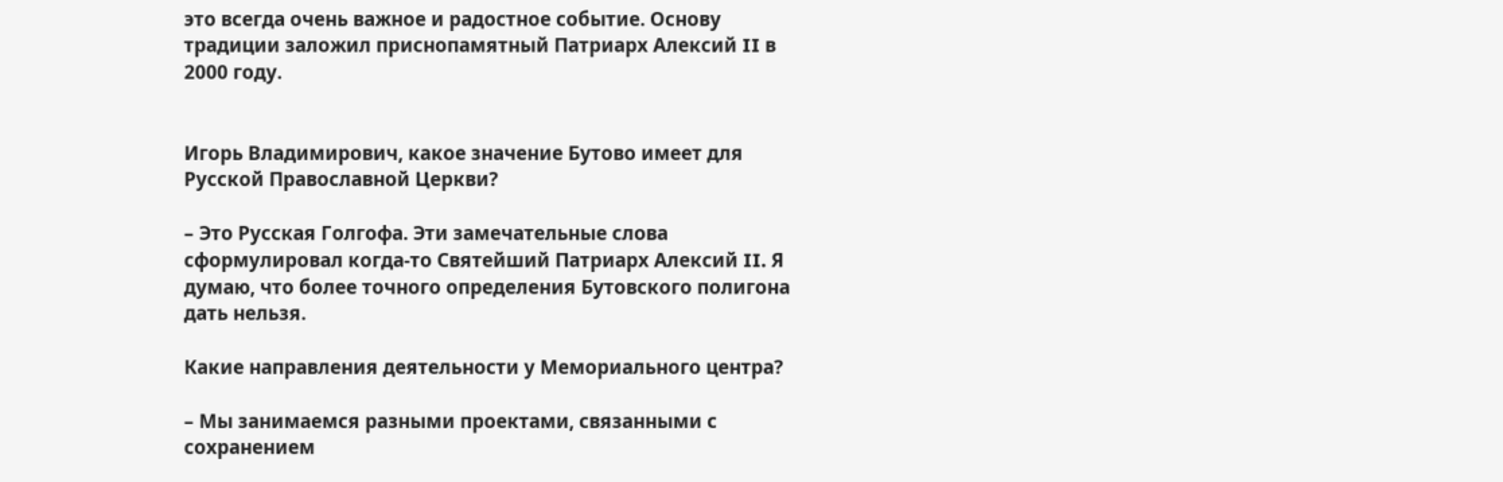это всегда очень важное и радостное событие. Основу традиции заложил приснопамятный Патриарх Алексий II в 2000 году.


Игорь Владимирович, какое значение Бутово имеет для Русской Православной Церкви?

– Это Русская Голгофа. Эти замечательные слова сформулировал когда-то Святейший Патриарх Алексий II. Я думаю, что более точного определения Бутовского полигона дать нельзя.

Какие направления деятельности у Мемориального центра?

– Мы занимаемся разными проектами, связанными с сохранением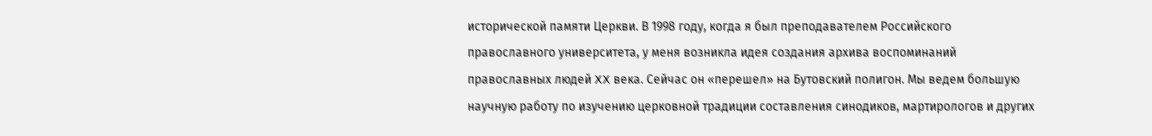исторической памяти Церкви. В 1998 году, когда я был преподавателем Российского православного университета, у меня возникла идея создания архива воспоминаний православных людей XX века. Сейчас он «перешел» на Бутовский полигон. Мы ведем большую научную работу по изучению церковной традиции составления синодиков, мартирологов и других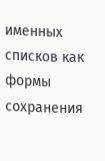именных списков как формы сохранения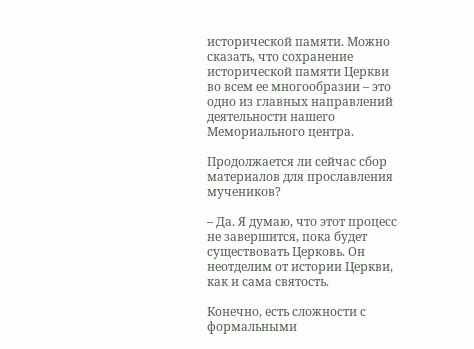исторической памяти. Можно сказать, что сохранение исторической памяти Церкви во всем ее многообразии – это одно из главных направлений деятельности нашего Мемориального центра.

Продолжается ли сейчас сбор материалов для прославления мучеников?

– Да. Я думаю, что этот процесс не завершится, пока будет существовать Церковь. Он неотделим от истории Церкви, как и сама святость.

Конечно, есть сложности с формальными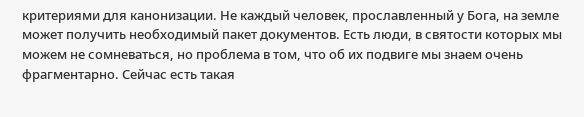критериями для канонизации. Не каждый человек, прославленный у Бога, на земле может получить необходимый пакет документов. Есть люди, в святости которых мы можем не сомневаться, но проблема в том, что об их подвиге мы знаем очень фрагментарно. Сейчас есть такая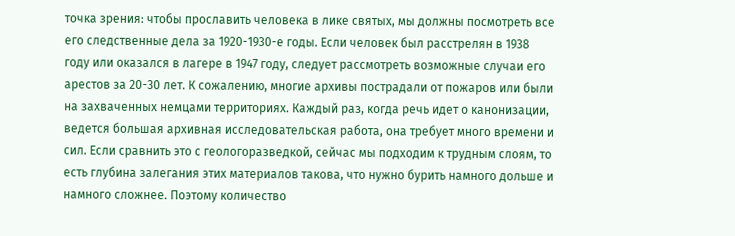точка зрения: чтобы прославить человека в лике святых, мы должны посмотреть все его следственные дела за 1920-1930-е годы. Если человек был расстрелян в 1938 году или оказался в лагере в 1947 году, следует рассмотреть возможные случаи его арестов за 20-30 лет. К сожалению, многие архивы пострадали от пожаров или были на захваченных немцами территориях. Каждый раз, когда речь идет о канонизации, ведется большая архивная исследовательская работа, она требует много времени и сил. Если сравнить это с геологоразведкой, сейчас мы подходим к трудным слоям, то есть глубина залегания этих материалов такова, что нужно бурить намного дольше и намного сложнее. Поэтому количество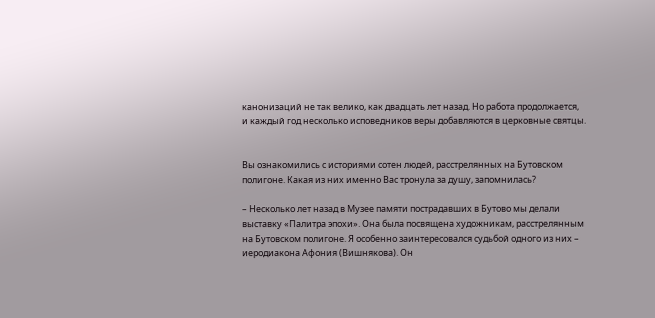канонизаций не так велико, как двадцать лет назад. Но работа продолжается, и каждый год несколько исповедников веры добавляются в церковные святцы.


Вы ознакомились с историями сотен людей, расстрелянных на Бутовском полигоне. Какая из них именно Вас тронула за душу, запомнилась?

– Несколько лет назад в Музее памяти пострадавших в Бутово мы делали выставку «Палитра эпохи». Она была посвящена художникам, расстрелянным на Бутовском полигоне. Я особенно заинтересовался судьбой одного из них – иеродиакона Афония (Вишнякова). Он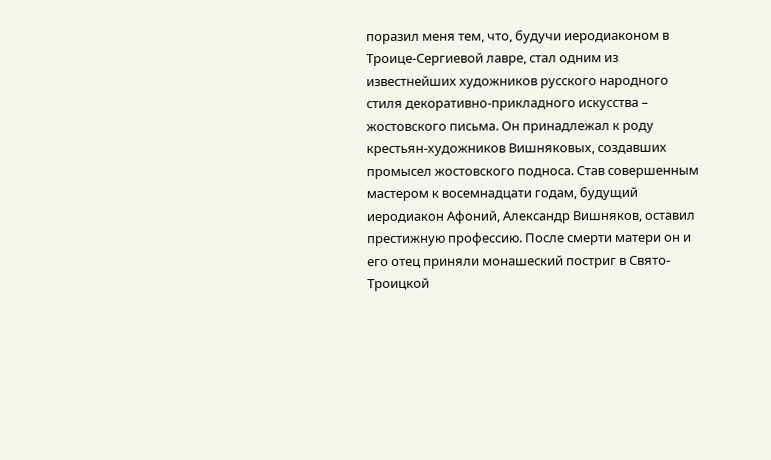поразил меня тем, что, будучи иеродиаконом в Троице-Сергиевой лавре, стал одним из известнейших художников русского народного стиля декоративно-прикладного искусства – жостовского письма. Он принадлежал к роду крестьян-художников Вишняковых, создавших промысел жостовского подноса. Став совершенным мастером к восемнадцати годам, будущий иеродиакон Афоний, Александр Вишняков, оставил престижную профессию. После смерти матери он и его отец приняли монашеский постриг в Свято-Троицкой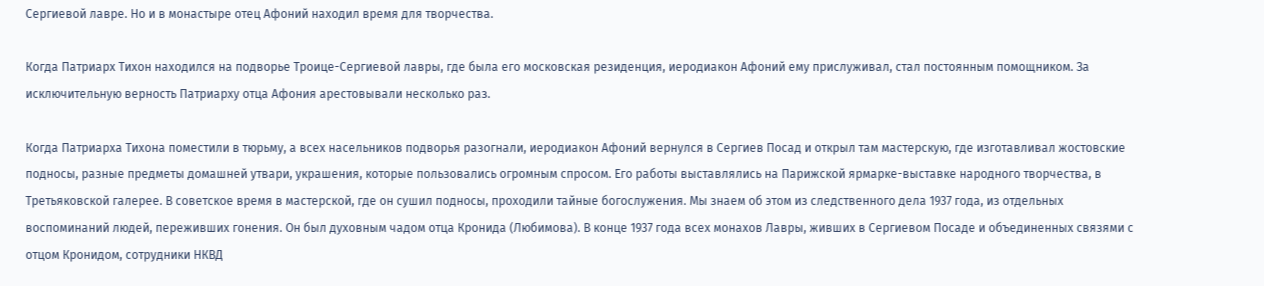Сергиевой лавре. Но и в монастыре отец Афоний находил время для творчества.

Когда Патриарх Тихон находился на подворье Троице-Сергиевой лавры, где была его московская резиденция, иеродиакон Афоний ему прислуживал, стал постоянным помощником. За исключительную верность Патриарху отца Афония арестовывали несколько раз.

Когда Патриарха Тихона поместили в тюрьму, а всех насельников подворья разогнали, иеродиакон Афоний вернулся в Сергиев Посад и открыл там мастерскую, где изготавливал жостовские подносы, разные предметы домашней утвари, украшения, которые пользовались огромным спросом. Его работы выставлялись на Парижской ярмарке-выставке народного творчества, в Третьяковской галерее. В советское время в мастерской, где он сушил подносы, проходили тайные богослужения. Мы знаем об этом из следственного дела 1937 года, из отдельных воспоминаний людей, переживших гонения. Он был духовным чадом отца Кронида (Любимова). В конце 1937 года всех монахов Лавры, живших в Сергиевом Посаде и объединенных связями с отцом Кронидом, сотрудники НКВД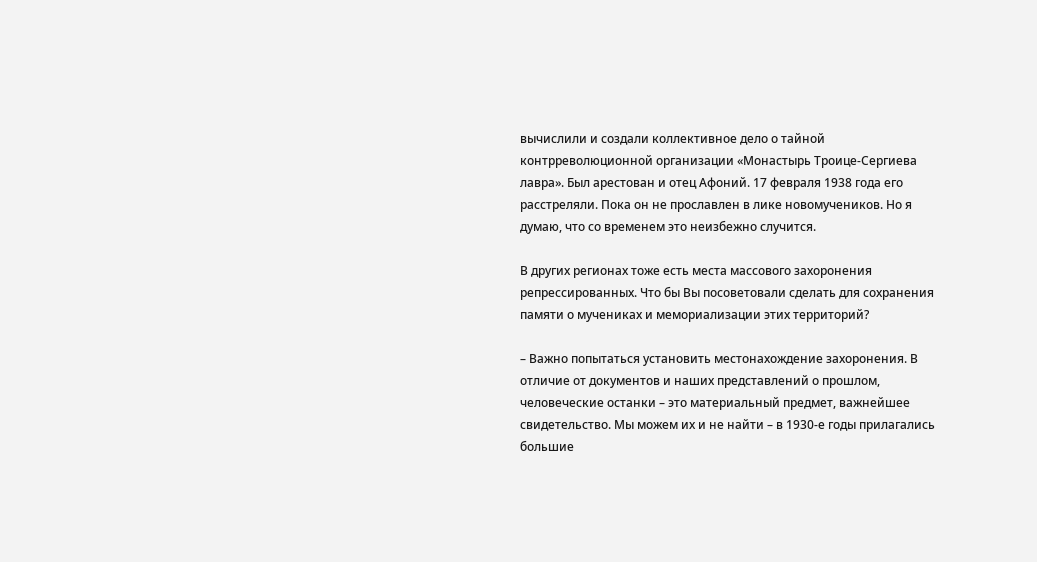вычислили и создали коллективное дело о тайной контрреволюционной организации «Монастырь Троице-Сергиева лавра». Был арестован и отец Афоний. 17 февраля 1938 года его расстреляли. Пока он не прославлен в лике новомучеников. Но я думаю, что со временем это неизбежно случится.

В других регионах тоже есть места массового захоронения репрессированных. Что бы Вы посоветовали сделать для сохранения памяти о мучениках и мемориализации этих территорий?

– Важно попытаться установить местонахождение захоронения. В отличие от документов и наших представлений о прошлом, человеческие останки – это материальный предмет, важнейшее свидетельство. Мы можем их и не найти – в 1930-е годы прилагались большие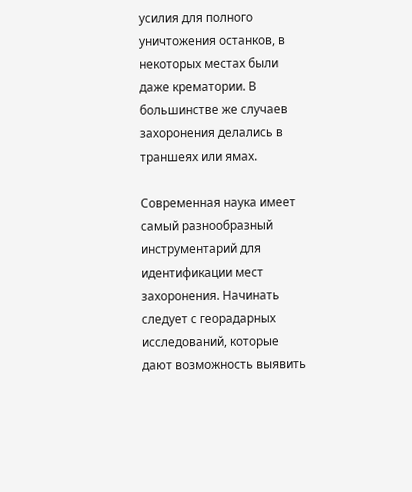усилия для полного уничтожения останков, в некоторых местах были даже крематории. В большинстве же случаев захоронения делались в траншеях или ямах.

Современная наука имеет самый разнообразный инструментарий для идентификации мест захоронения. Начинать следует с георадарных исследований, которые дают возможность выявить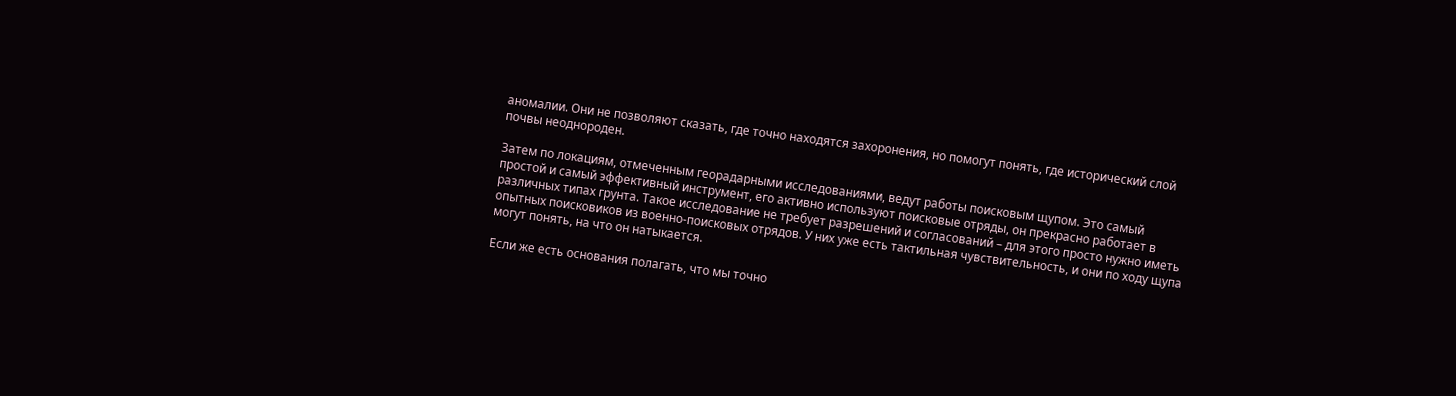аномалии. Они не позволяют сказать, где точно находятся захоронения, но помогут понять, где исторический слой почвы неоднороден.

Затем по локациям, отмеченным георадарными исследованиями, ведут работы поисковым щупом. Это самый простой и самый эффективный инструмент, его активно используют поисковые отряды, он прекрасно работает в различных типах грунта. Такое исследование не требует разрешений и согласований – для этого просто нужно иметь опытных поисковиков из военно-поисковых отрядов. У них уже есть тактильная чувствительность, и они по ходу щупа могут понять, на что он натыкается.

Если же есть основания полагать, что мы точно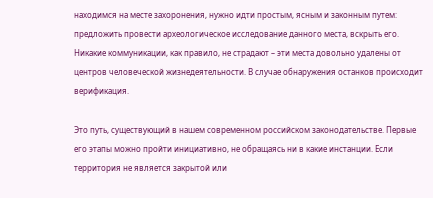находимся на месте захоронения, нужно идти простым, ясным и законным путем: предложить провести археологическое исследование данного места, вскрыть его. Никакие коммуникации, как правило, не страдают – эти места довольно удалены от центров человеческой жизнедеятельности. В случае обнаружения останков происходит верификация.

Это путь, существующий в нашем современном российском законодательстве. Первые его этапы можно пройти инициативно, не обращаясь ни в какие инстанции. Если территория не является закрытой или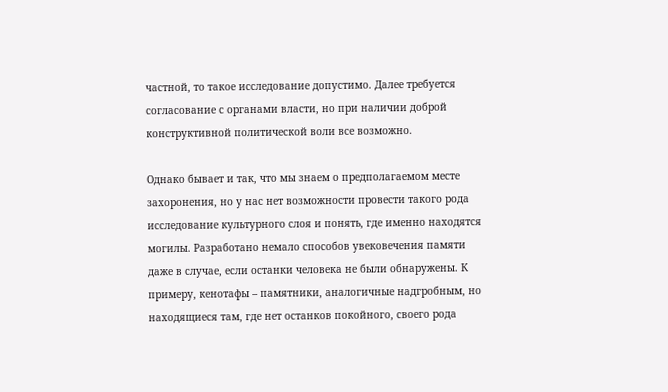частной, то такое исследование допустимо. Далее требуется согласование с органами власти, но при наличии доброй конструктивной политической воли все возможно.

Однако бывает и так, что мы знаем о предполагаемом месте захоронения, но у нас нет возможности провести такого рода исследование культурного слоя и понять, где именно находятся могилы. Разработано немало способов увековечения памяти даже в случае, если останки человека не были обнаружены. К примеру, кенотафы – памятники, аналогичные надгробным, но находящиеся там, где нет останков покойного, своего рода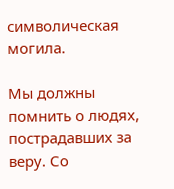символическая могила.

Мы должны помнить о людях, пострадавших за веру. Со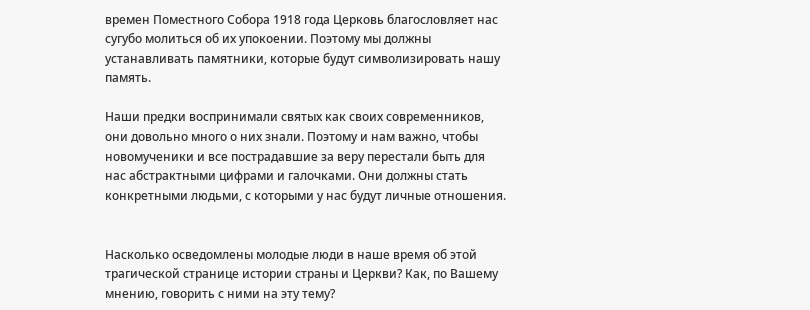времен Поместного Собора 1918 года Церковь благословляет нас сугубо молиться об их упокоении. Поэтому мы должны устанавливать памятники, которые будут символизировать нашу память.

Наши предки воспринимали святых как своих современников, они довольно много о них знали. Поэтому и нам важно, чтобы новомученики и все пострадавшие за веру перестали быть для нас абстрактными цифрами и галочками. Они должны стать конкретными людьми, с которыми у нас будут личные отношения.


Насколько осведомлены молодые люди в наше время об этой трагической странице истории страны и Церкви? Как, по Вашему мнению, говорить с ними на эту тему?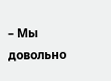– Мы довольно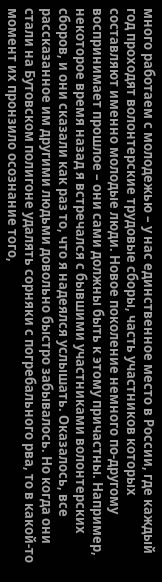много работаем с молодежью – у нас единственное место в России, где каждый год проходят волонтерские трудовые сборы, часть участников которых составляют именно молодые люди. Новое поколение немного по-другому воспринимает прошлое – они сами должны быть к этому причастны. Например, некоторое время назад я встречался с бывшими участниками волонтерских сборов, и они сказали как раз то, что я надеялся услышать. Оказалось, все рассказанное им другими людьми довольно быстро забывалось. Но когда они стали на Бутовском полигоне удалять сорняки с погребального рва, то в какой-то момент их пронзило осознание того,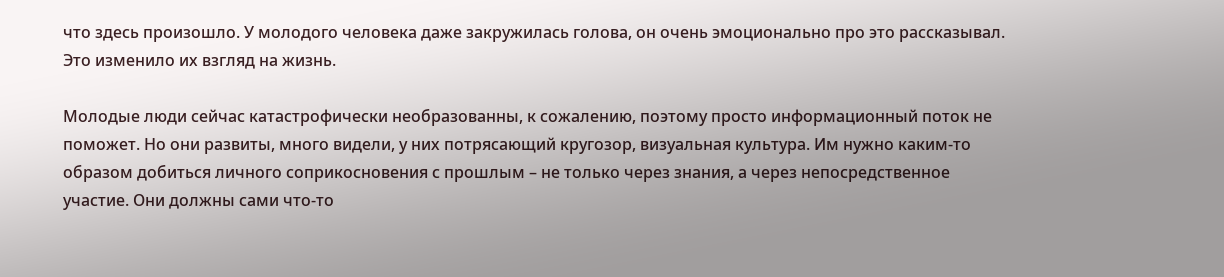что здесь произошло. У молодого человека даже закружилась голова, он очень эмоционально про это рассказывал. Это изменило их взгляд на жизнь.

Молодые люди сейчас катастрофически необразованны, к сожалению, поэтому просто информационный поток не поможет. Но они развиты, много видели, у них потрясающий кругозор, визуальная культура. Им нужно каким-то образом добиться личного соприкосновения с прошлым – не только через знания, а через непосредственное участие. Они должны сами что-то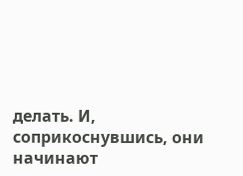делать. И, соприкоснувшись, они начинают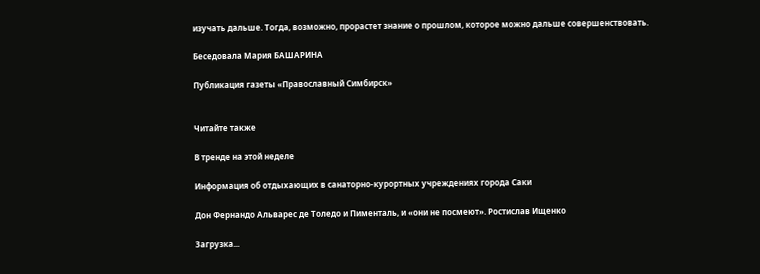изучать дальше. Тогда, возможно, прорастет знание о прошлом, которое можно дальше совершенствовать.

Беседовала Мария БАШАРИНА

Публикация газеты «Православный Симбирск»


Читайте также

В тренде на этой неделе

Информация об отдыхающих в санаторно-курортных учреждениях города Саки

Дон Фернандо Альварес де Толедо и Пименталь, и «они не посмеют». Ростислав Ищенко

Загрузка...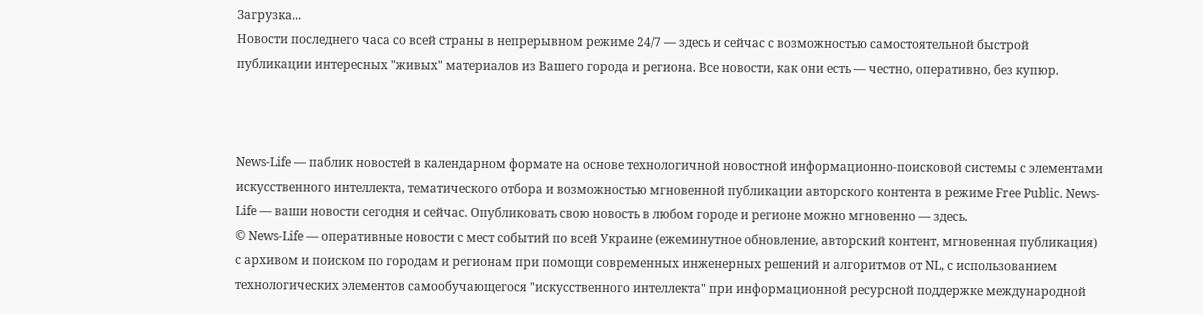Загрузка...
Новости последнего часа со всей страны в непрерывном режиме 24/7 — здесь и сейчас с возможностью самостоятельной быстрой публикации интересных "живых" материалов из Вашего города и региона. Все новости, как они есть — честно, оперативно, без купюр.



News-Life — паблик новостей в календарном формате на основе технологичной новостной информационно-поисковой системы с элементами искусственного интеллекта, тематического отбора и возможностью мгновенной публикации авторского контента в режиме Free Public. News-Life — ваши новости сегодня и сейчас. Опубликовать свою новость в любом городе и регионе можно мгновенно — здесь.
© News-Life — оперативные новости с мест событий по всей Украине (ежеминутное обновление, авторский контент, мгновенная публикация) с архивом и поиском по городам и регионам при помощи современных инженерных решений и алгоритмов от NL, с использованием технологических элементов самообучающегося "искусственного интеллекта" при информационной ресурсной поддержке международной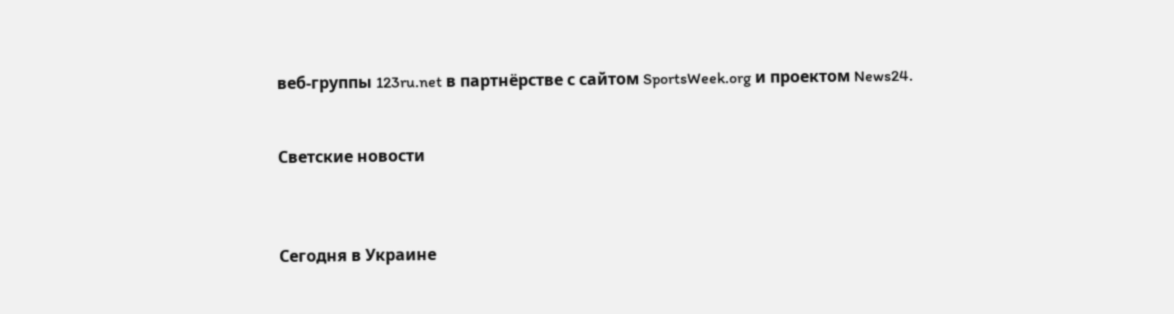веб-группы 123ru.net в партнёрстве с сайтом SportsWeek.org и проектом News24.


Светские новости



Сегодня в Украине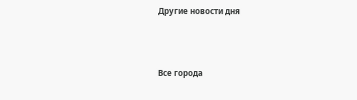Другие новости дня



Все города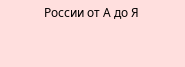России от А до Я